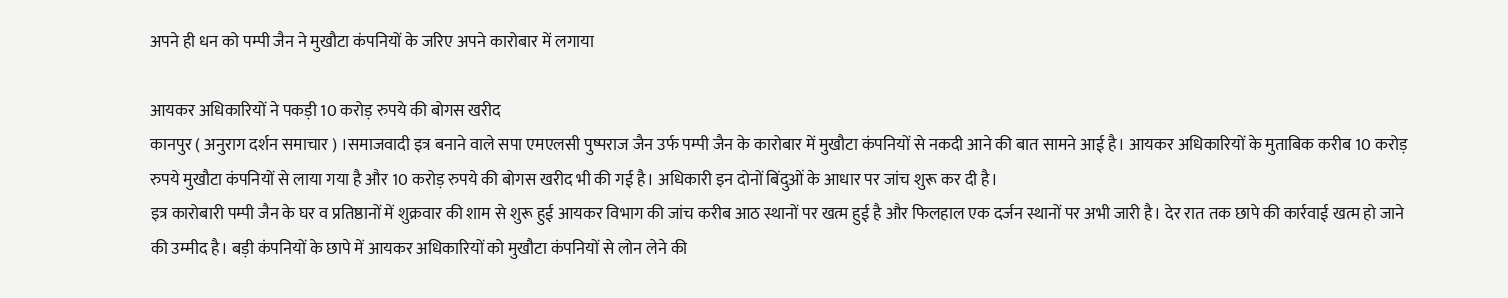अपने ही धन को पम्पी जैन ने मुखौटा कंपनियों के जरिए अपने कारोबार में लगाया

आयकर अधिकारियों ने पकड़ी 10 करोड़ रुपये की बोगस खरीद
कानपुर ( अनुराग दर्शन समाचार ) ।समाजवादी इत्र बनाने वाले सपा एमएलसी पुष्पराज जैन उर्फ पम्पी जैन के कारोबार में मुखौटा कंपनियों से नकदी आने की बात सामने आई है। आयकर अधिकारियों के मुताबिक करीब 10 करोड़ रुपये मुखौटा कंपनियों से लाया गया है और 10 करोड़ रुपये की बोगस खरीद भी की गई है। अधिकारी इन दोनों बिंदुओं के आधार पर जांच शुरू कर दी है।
इत्र कारोबारी पम्पी जैन के घर व प्रतिष्ठानों में शुक्रवार की शाम से शुरू हुई आयकर विभाग की जांच करीब आठ स्थानों पर खत्म हुई है और फिलहाल एक दर्जन स्थानों पर अभी जारी है। देर रात तक छापे की कार्रवाई खत्म हो जाने की उम्मीद है। बड़ी कंपनियों के छापे में आयकर अधिकारियों को मुखौटा कंपनियों से लोन लेने की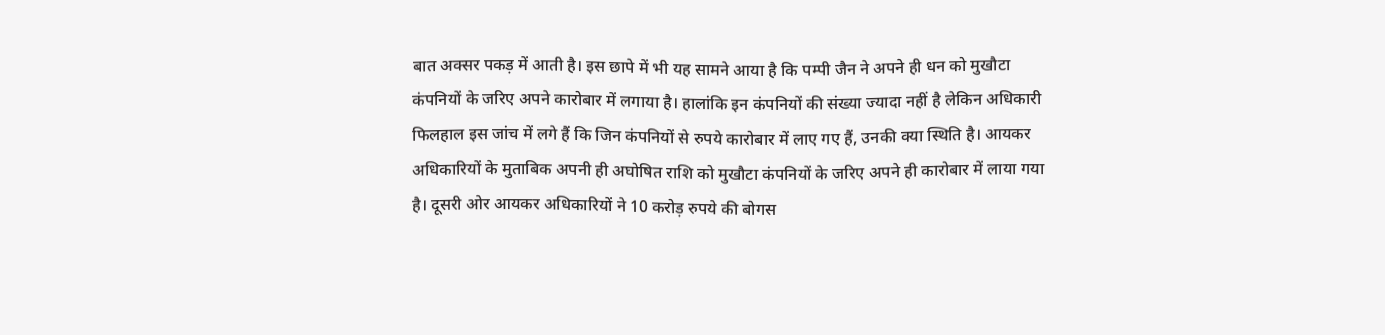बात अक्सर पकड़ में आती है। इस छापे में भी यह सामने आया है कि पम्पी जैन ने अपने ही धन को मुखौटा कंपनियों के जरिए अपने कारोबार में लगाया है। हालांकि इन कंपनियों की संख्या ज्यादा नहीं है लेकिन अधिकारी फिलहाल इस जांच में लगे हैं कि जिन कंपनियों से रुपये कारोबार में लाए गए हैं, उनकी क्या स्थिति है। आयकर अधिकारियों के मुताबिक अपनी ही अघोषित राशि को मुखौटा कंपनियों के जरिए अपने ही कारोबार में लाया गया है। दूसरी ओर आयकर अधिकारियों ने 10 करोड़ रुपये की बोगस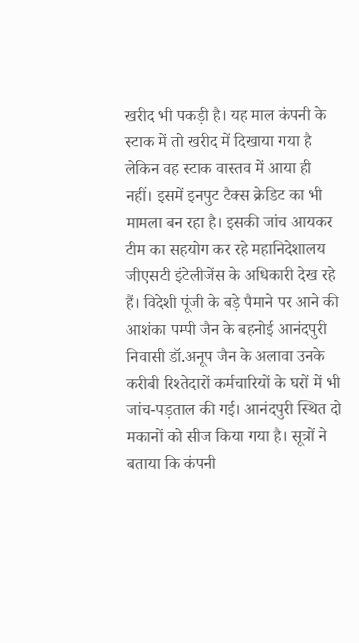खरीद भी पकड़ी है। यह माल कंपनी के स्टाक में तो खरीद में दिखाया गया है लेकिन वह स्टाक वास्तव में आया ही नहीं। इसमें इनपुट टैक्स क्रेडिट का भी मामला बन रहा है। इसकी जांच आयकर टीम का सहयोग कर रहे महानिदेशालय जीएसटी इंटेलीजेंस के अधिकारी देख रहे हैं। विदेशी पूंजी के बड़े पैमाने पर आने की आशंका पम्पी जैन के बहनोई आनंदपुरी निवासी डॉ.अनूप जैन के अलावा उनके करीबी रिश्तेदारों कर्मचारियों के घरों में भी जांच-पड़ताल की गई। आनंदपुरी स्थित दो मकानों को सीज किया गया है। सूत्रों ने बताया कि कंपनी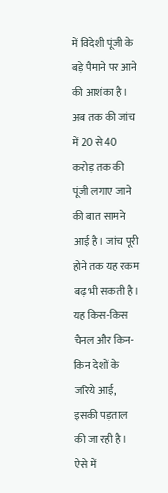में विदेशी पूंजी के बड़े पैमाने पर आने की आशंका है। अब तक की जांच में 20 से 40 करोड़ तक की पूंजी लगाए जाने की बात सामने आई है। जांच पूरी होने तक यह रकम बढ़ भी सकती है। यह किस-किस चैनल और किन-किन देशों के जरिये आई, इसकी पड़ताल की जा रही है। ऐसे में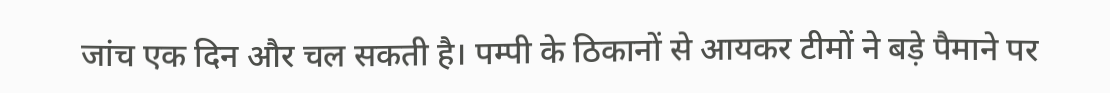जांच एक दिन और चल सकती है। पम्पी के ठिकानों से आयकर टीमों ने बड़े पैमाने पर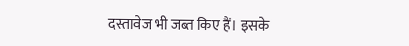दस्तावेज भी जब्त किए हैं। इसके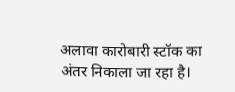अलावा कारोबारी स्टॉक का अंतर निकाला जा रहा है।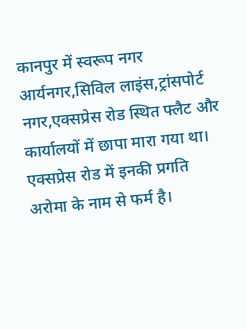कानपुर में स्वरूप नगर आर्यनगर,सिविल लाइंस,ट्रांसपोर्ट नगर,एक्सप्रेस रोड स्थित फ्लैट और कार्यालयों में छापा मारा गया था। एक्सप्रेस रोड में इनकी प्रगति अरोमा के नाम से फर्म है।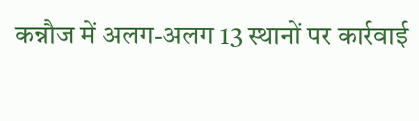कन्नौज में अलग-अलग 13 स्थानों पर कार्रवाई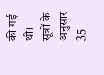की गई थी। सूत्रों के अनुसार 35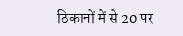ठिकानों में से 20 पर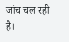जांच चल रही है।